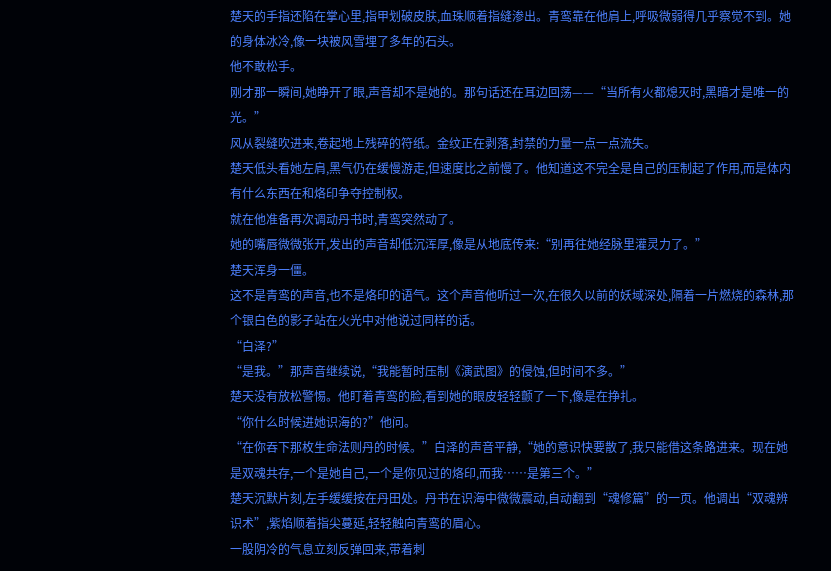楚天的手指还陷在掌心里,指甲划破皮肤,血珠顺着指缝渗出。青鸾靠在他肩上,呼吸微弱得几乎察觉不到。她的身体冰冷,像一块被风雪埋了多年的石头。
他不敢松手。
刚才那一瞬间,她睁开了眼,声音却不是她的。那句话还在耳边回荡——“当所有火都熄灭时,黑暗才是唯一的光。”
风从裂缝吹进来,卷起地上残碎的符纸。金纹正在剥落,封禁的力量一点一点流失。
楚天低头看她左肩,黑气仍在缓慢游走,但速度比之前慢了。他知道这不完全是自己的压制起了作用,而是体内有什么东西在和烙印争夺控制权。
就在他准备再次调动丹书时,青鸾突然动了。
她的嘴唇微微张开,发出的声音却低沉浑厚,像是从地底传来:“别再往她经脉里灌灵力了。”
楚天浑身一僵。
这不是青鸾的声音,也不是烙印的语气。这个声音他听过一次,在很久以前的妖域深处,隔着一片燃烧的森林,那个银白色的影子站在火光中对他说过同样的话。
“白泽?”
“是我。”那声音继续说,“我能暂时压制《演武图》的侵蚀,但时间不多。”
楚天没有放松警惕。他盯着青鸾的脸,看到她的眼皮轻轻颤了一下,像是在挣扎。
“你什么时候进她识海的?”他问。
“在你吞下那枚生命法则丹的时候。”白泽的声音平静,“她的意识快要散了,我只能借这条路进来。现在她是双魂共存,一个是她自己,一个是你见过的烙印,而我……是第三个。”
楚天沉默片刻,左手缓缓按在丹田处。丹书在识海中微微震动,自动翻到“魂修篇”的一页。他调出“双魂辨识术”,紫焰顺着指尖蔓延,轻轻触向青鸾的眉心。
一股阴冷的气息立刻反弹回来,带着刺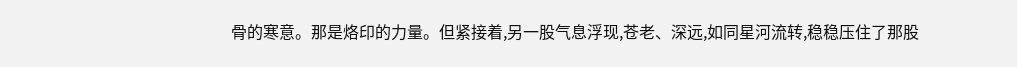骨的寒意。那是烙印的力量。但紧接着,另一股气息浮现,苍老、深远,如同星河流转,稳稳压住了那股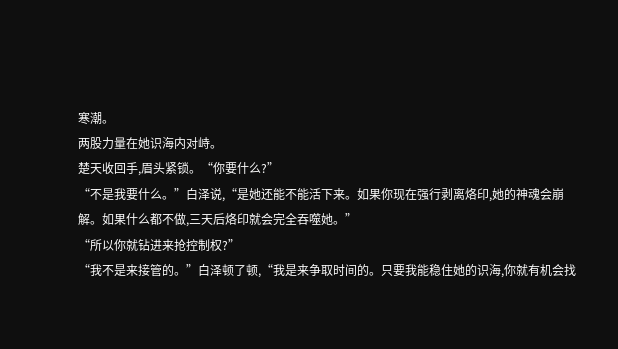寒潮。
两股力量在她识海内对峙。
楚天收回手,眉头紧锁。“你要什么?”
“不是我要什么。”白泽说,“是她还能不能活下来。如果你现在强行剥离烙印,她的神魂会崩解。如果什么都不做,三天后烙印就会完全吞噬她。”
“所以你就钻进来抢控制权?”
“我不是来接管的。”白泽顿了顿,“我是来争取时间的。只要我能稳住她的识海,你就有机会找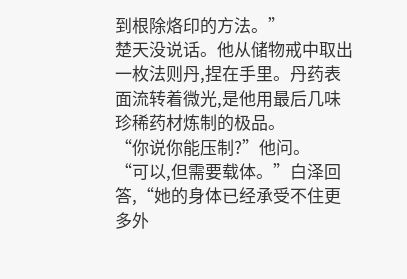到根除烙印的方法。”
楚天没说话。他从储物戒中取出一枚法则丹,捏在手里。丹药表面流转着微光,是他用最后几味珍稀药材炼制的极品。
“你说你能压制?”他问。
“可以,但需要载体。”白泽回答,“她的身体已经承受不住更多外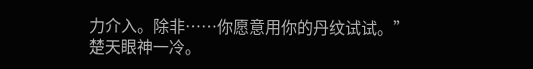力介入。除非……你愿意用你的丹纹试试。”
楚天眼神一冷。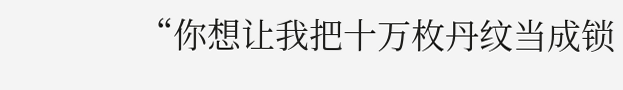“你想让我把十万枚丹纹当成锁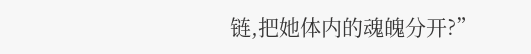链,把她体内的魂魄分开?”